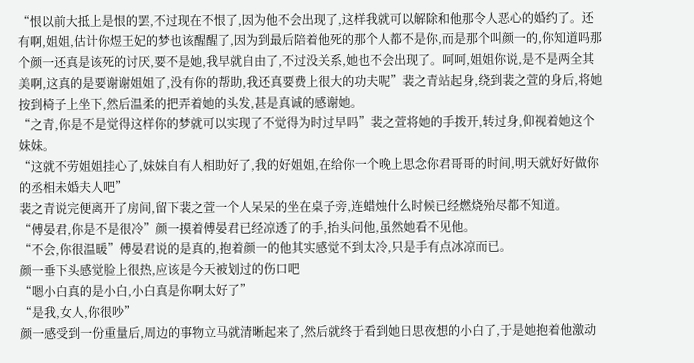“恨以前大抵上是恨的罢,不过现在不恨了,因为他不会出现了,这样我就可以解除和他那令人恶心的婚约了。还有啊,姐姐,估计你煜王妃的梦也该醒醒了,因为到最后陪着他死的那个人都不是你,而是那个叫颜一的,你知道吗那个颜一还真是该死的讨厌,要不是她,我早就自由了,不过没关系,她也不会出现了。呵呵,姐姐你说,是不是两全其美啊,这真的是要谢谢姐姐了,没有你的帮助,我还真要费上很大的功夫呢”裴之青站起身,绕到裴之萱的身后,将她按到椅子上坐下,然后温柔的把弄着她的头发,甚是真诚的感谢她。
“之青,你是不是觉得这样你的梦就可以实现了不觉得为时过早吗”裴之萱将她的手拨开,转过身,仰视着她这个妹妹。
“这就不劳姐姐挂心了,妹妹自有人相助好了,我的好姐姐,在给你一个晚上思念你君哥哥的时间,明天就好好做你的丞相未婚夫人吧”
裴之青说完便离开了房间,留下裴之萱一个人呆呆的坐在桌子旁,连蜡烛什么时候已经燃烧殆尽都不知道。
“傅晏君,你是不是很冷”颜一摸着傅晏君已经凉透了的手,抬头问他,虽然她看不见他。
“不会,你很温暖”傅晏君说的是真的,抱着颜一的他其实感觉不到太冷,只是手有点冰凉而已。
颜一垂下头感觉脸上很热,应该是今天被划过的伤口吧
“嗯小白真的是小白,小白真是你啊太好了”
“是我,女人,你很吵”
颜一感受到一份重量后,周边的事物立马就清晰起来了,然后就终于看到她日思夜想的小白了,于是她抱着他激动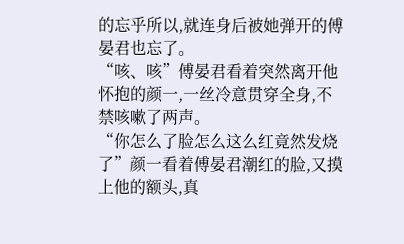的忘乎所以,就连身后被她弹开的傅晏君也忘了。
“咳、咳”傅晏君看着突然离开他怀抱的颜一,一丝冷意贯穿全身,不禁咳嗽了两声。
“你怎么了脸怎么这么红竟然发烧了”颜一看着傅晏君潮红的脸,又摸上他的额头,真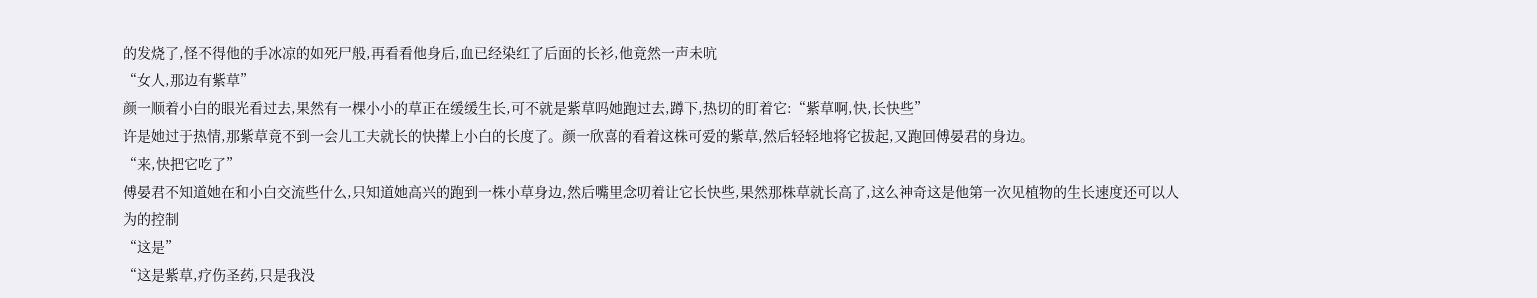的发烧了,怪不得他的手冰凉的如死尸般,再看看他身后,血已经染红了后面的长衫,他竟然一声未吭
“女人,那边有紫草”
颜一顺着小白的眼光看过去,果然有一棵小小的草正在缓缓生长,可不就是紫草吗她跑过去,蹲下,热切的盯着它:“紫草啊,快,长快些”
许是她过于热情,那紫草竟不到一会儿工夫就长的快撵上小白的长度了。颜一欣喜的看着这株可爱的紫草,然后轻轻地将它拔起,又跑回傅晏君的身边。
“来,快把它吃了”
傅晏君不知道她在和小白交流些什么,只知道她高兴的跑到一株小草身边,然后嘴里念叨着让它长快些,果然那株草就长高了,这么神奇这是他第一次见植物的生长速度还可以人为的控制
“这是”
“这是紫草,疗伤圣药,只是我没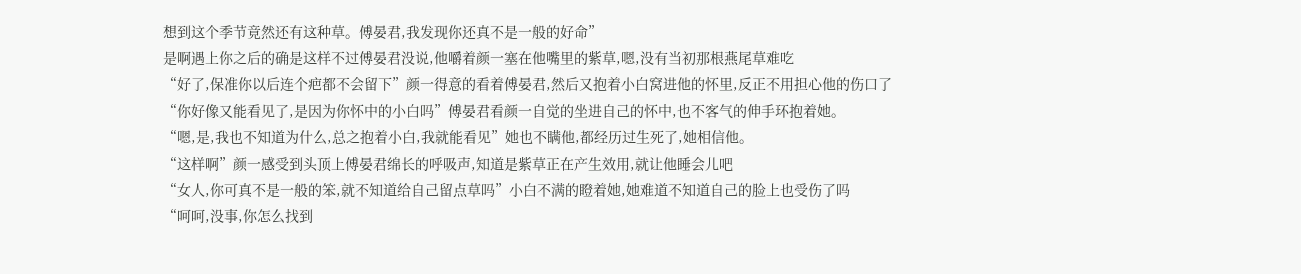想到这个季节竟然还有这种草。傅晏君,我发现你还真不是一般的好命”
是啊遇上你之后的确是这样不过傅晏君没说,他嚼着颜一塞在他嘴里的紫草,嗯,没有当初那根燕尾草难吃
“好了,保准你以后连个疤都不会留下”颜一得意的看着傅晏君,然后又抱着小白窝进他的怀里,反正不用担心他的伤口了
“你好像又能看见了,是因为你怀中的小白吗”傅晏君看颜一自觉的坐进自己的怀中,也不客气的伸手环抱着她。
“嗯,是,我也不知道为什么,总之抱着小白,我就能看见”她也不瞒他,都经历过生死了,她相信他。
“这样啊”颜一感受到头顶上傅晏君绵长的呼吸声,知道是紫草正在产生效用,就让他睡会儿吧
“女人,你可真不是一般的笨,就不知道给自己留点草吗”小白不满的瞪着她,她难道不知道自己的脸上也受伤了吗
“呵呵,没事,你怎么找到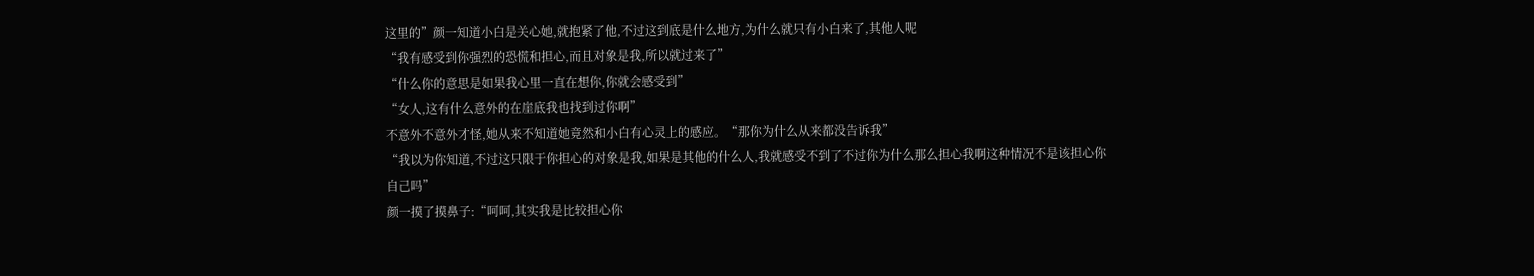这里的”颜一知道小白是关心她,就抱紧了他,不过这到底是什么地方,为什么就只有小白来了,其他人呢
“我有感受到你强烈的恐慌和担心,而且对象是我,所以就过来了”
“什么你的意思是如果我心里一直在想你,你就会感受到”
“女人,这有什么意外的在崖底我也找到过你啊”
不意外不意外才怪,她从来不知道她竟然和小白有心灵上的感应。“那你为什么从来都没告诉我”
“我以为你知道,不过这只限于你担心的对象是我,如果是其他的什么人,我就感受不到了不过你为什么那么担心我啊这种情况不是该担心你自己吗”
颜一摸了摸鼻子:“呵呵,其实我是比较担心你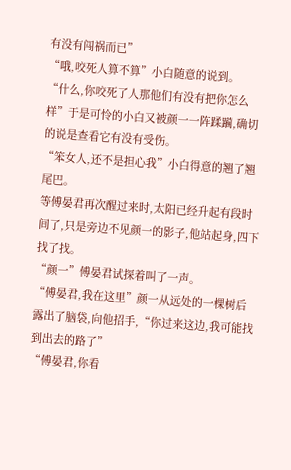有没有闯祸而已”
“哦,咬死人算不算”小白随意的说到。
“什么,你咬死了人那他们有没有把你怎么样”于是可怜的小白又被颜一一阵蹂躏,确切的说是查看它有没有受伤。
“笨女人,还不是担心我”小白得意的翘了翘尾巴。
等傅晏君再次醒过来时,太阳已经升起有段时间了,只是旁边不见颜一的影子,他站起身,四下找了找。
“颜一”傅晏君试探着叫了一声。
“傅晏君,我在这里”颜一从远处的一棵树后露出了脑袋,向他招手,“你过来这边,我可能找到出去的路了”
“傅晏君,你看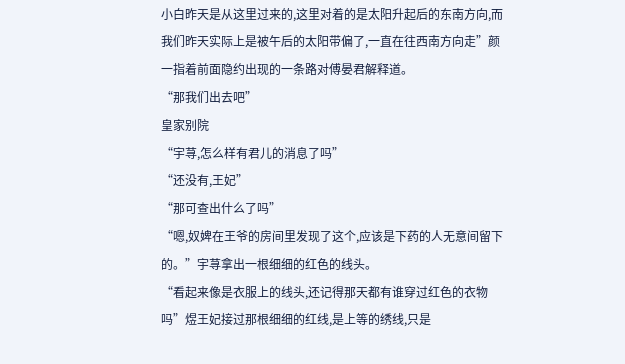小白昨天是从这里过来的,这里对着的是太阳升起后的东南方向,而我们昨天实际上是被午后的太阳带偏了,一直在往西南方向走”颜一指着前面隐约出现的一条路对傅晏君解释道。
“那我们出去吧”
皇家别院
“宇荨,怎么样有君儿的消息了吗”
“还没有,王妃”
“那可查出什么了吗”
“嗯,奴婢在王爷的房间里发现了这个,应该是下药的人无意间留下的。”宇荨拿出一根细细的红色的线头。
“看起来像是衣服上的线头,还记得那天都有谁穿过红色的衣物吗”煜王妃接过那根细细的红线,是上等的绣线,只是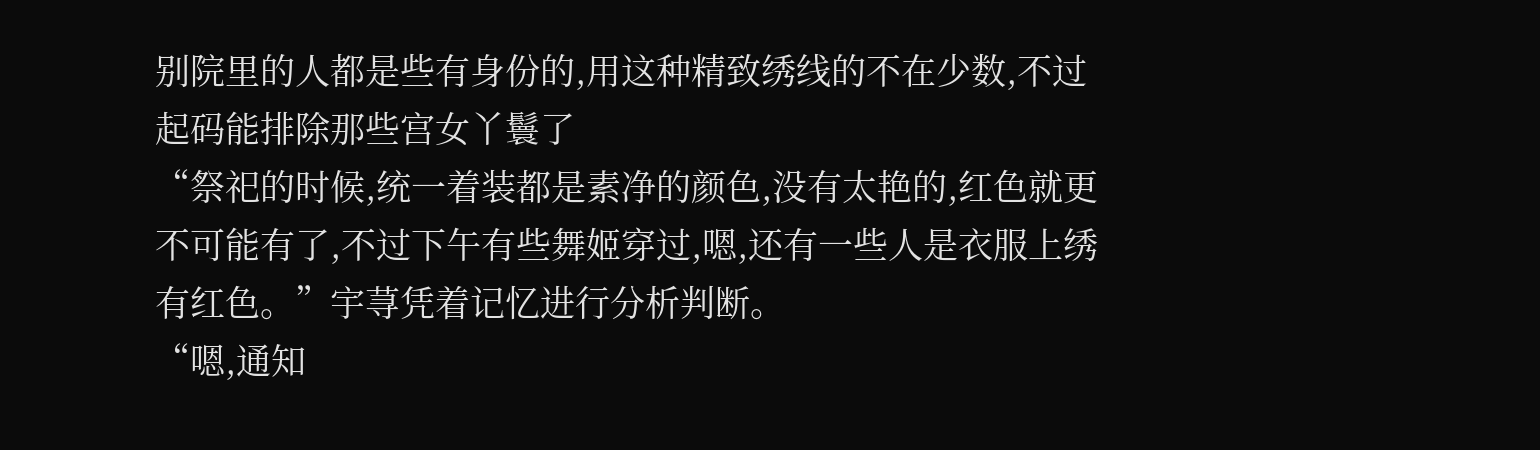别院里的人都是些有身份的,用这种精致绣线的不在少数,不过起码能排除那些宫女丫鬟了
“祭祀的时候,统一着装都是素净的颜色,没有太艳的,红色就更不可能有了,不过下午有些舞姬穿过,嗯,还有一些人是衣服上绣有红色。”宇荨凭着记忆进行分析判断。
“嗯,通知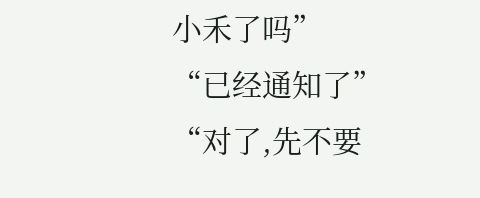小禾了吗”
“已经通知了”
“对了,先不要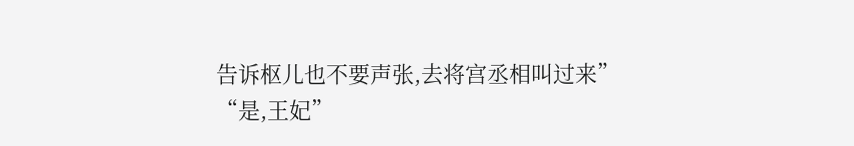告诉枢儿也不要声张,去将宫丞相叫过来”
“是,王妃”